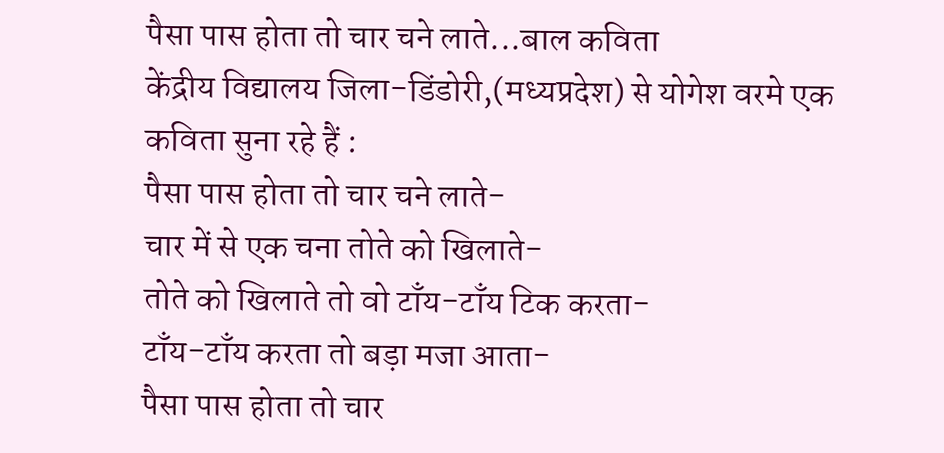पैसा पास होता तो चार चने लाते...बाल कविता
केंद्रीय विद्यालय जिला-डिंडोरी,(मध्यप्रदेश) से योगेश वरमे एक कविता सुना रहे हैं :
पैसा पास होता तो चार चने लाते-
चार में से एक चना तोते को खिलाते-
तोते को खिलाते तो वो टाँय-टाँय टिक करता-
टाँय-टाँय करता तो बड़ा मजा आता-
पैसा पास होता तो चार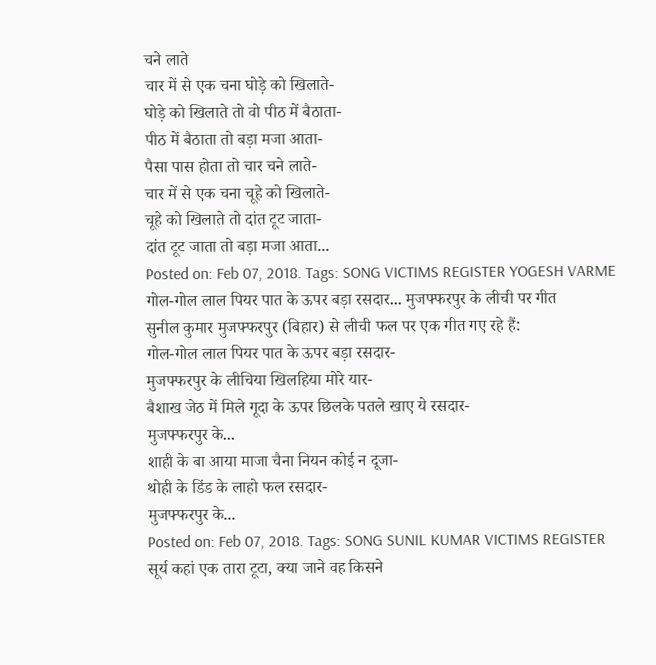चने लाते
चार में से एक चना घोड़े को खिलाते-
घोड़े को खिलाते तो वो पीठ में बैठाता-
पीठ में बैठाता तो बड़ा मजा आता-
पैसा पास होता तो चार चने लाते-
चार में से एक चना चूहे को खिलाते-
चूहे को खिलाते तो दांत टूट जाता-
दांत टूट जाता तो बड़ा मजा आता...
Posted on: Feb 07, 2018. Tags: SONG VICTIMS REGISTER YOGESH VARME
गोल-गोल लाल पियर पात के ऊपर बड़ा रसदार... मुजफ्फरपुर के लीची पर गीत
सुनील कुमार मुजफ्फरपुर (बिहार) से लीची फल पर एक गीत गए रहे हैं:
गोल-गोल लाल पियर पात के ऊपर बड़ा रसदार-
मुजफ्फरपुर के लीचिया खिलहिया मोरे यार-
बैशाख जेठ में मिले गूदा के ऊपर छिलके पतले खाए ये रसदार-
मुजफ्फरपुर के...
शाही के बा आया माजा चैना नियन कोई न दूजा-
थोही के डिंड के लाहो फल रसदार-
मुजफ्फरपुर के...
Posted on: Feb 07, 2018. Tags: SONG SUNIL KUMAR VICTIMS REGISTER
सूर्य कहां एक तारा टूटा, क्या जाने वह किसने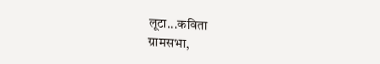लूटा...कविता
ग्रामसभा,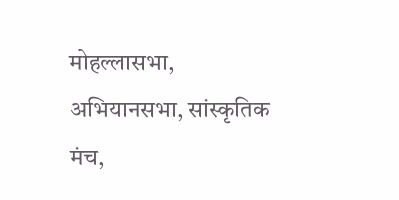मोहल्लासभा, अभियानसभा, सांस्कृतिक मंच,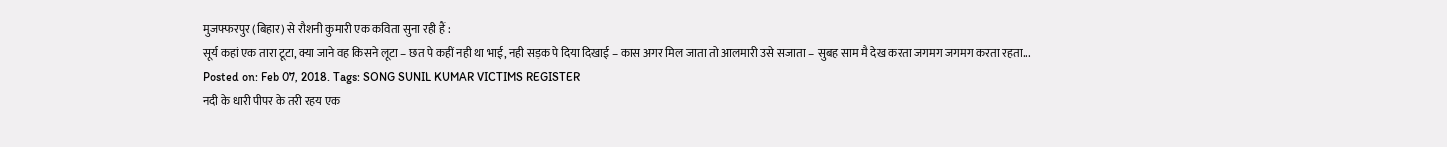मुजफ्फरपुर (बिहार) से रौशनी कुमारी एक कविता सुना रही हैं :
सूर्य कहां एक तारा टूटा, क्या जाने वह किसने लूटा – छत पे कहीं नही था भाई, नही सड़क पे दिया दिखाई – कास अगर मिल जाता तो आलमारी उसे सजाता – सुबह साम मै देख करता जगमग जगमग करता रहता...
Posted on: Feb 07, 2018. Tags: SONG SUNIL KUMAR VICTIMS REGISTER
नदी के धारी पीपर के तरी रहय एक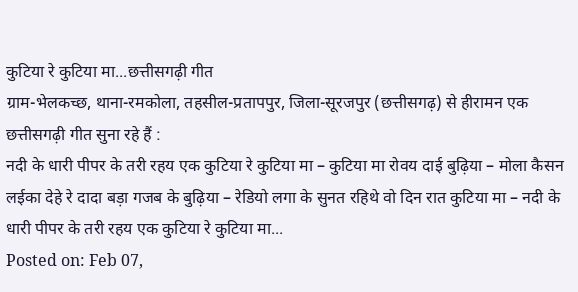कुटिया रे कुटिया मा...छत्तीसगढ़ी गीत
ग्राम-भेलकच्छ, थाना-रमकोला, तहसील-प्रतापपुर, जिला-सूरजपुर (छत्तीसगढ़) से हीरामन एक छत्तीसगढ़ी गीत सुना रहे हैं :
नदी के धारी पीपर के तरी रहय एक कुटिया रे कुटिया मा – कुटिया मा रोवय दाई बुढ़िया – मोला कैसन लईका देहे रे दादा बड़ा गजब के बुढ़िया – रेडियो लगा के सुनत रहिथे वो दिन रात कुटिया मा – नदी के धारी पीपर के तरी रहय एक कुटिया रे कुटिया मा...
Posted on: Feb 07,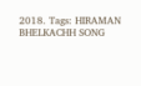2018. Tags: HIRAMAN BHELKACHH SONG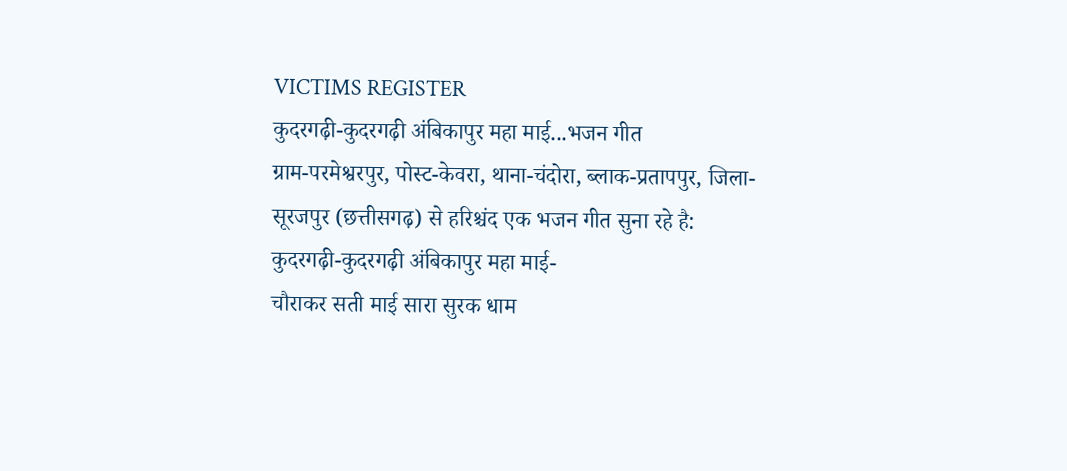VICTIMS REGISTER
कुदरगढ़ी-कुदरगढ़ी अंबिकापुर महा माई...भजन गीत
ग्राम-परमेश्वरपुर, पोस्ट-केवरा, थाना-चंदोरा, ब्लाक-प्रतापपुर, जिला-सूरजपुर (छत्तीसगढ़) से हरिश्चंद एक भजन गीत सुना रहे है:
कुदरगढ़ी-कुदरगढ़ी अंबिकापुर महा माई-
चौराकर सती माई सारा सुरक धाम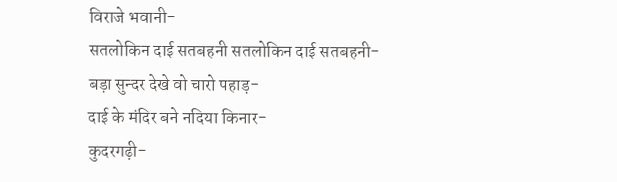विराजे भवानी-
सतलोकिन दाई सतबहनी सतलोकिन दाई सतबहनी-
बड़ा सुन्दर देखे वो चारो पहाड़-
दाई के मंदिर बने नदिया किनार-
कुदरगढ़ी-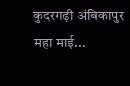कुदरगढ़ी अंबिकापुर महा माई...